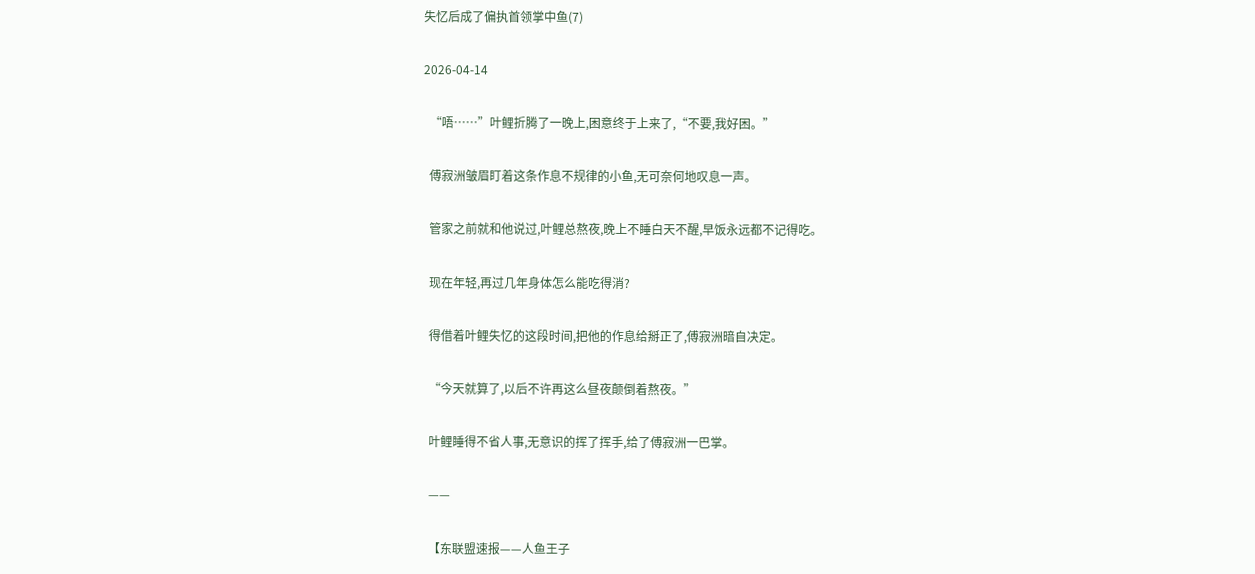失忆后成了偏执首领掌中鱼(7)

2026-04-14

  “唔……”叶鲤折腾了一晚上,困意终于上来了,“不要,我好困。”

  傅寂洲皱眉盯着这条作息不规律的小鱼,无可奈何地叹息一声。

  管家之前就和他说过,叶鲤总熬夜,晚上不睡白天不醒,早饭永远都不记得吃。

  现在年轻,再过几年身体怎么能吃得消?

  得借着叶鲤失忆的这段时间,把他的作息给掰正了,傅寂洲暗自决定。

  “今天就算了,以后不许再这么昼夜颠倒着熬夜。”

  叶鲤睡得不省人事,无意识的挥了挥手,给了傅寂洲一巴掌。

  ——

  【东联盟速报——人鱼王子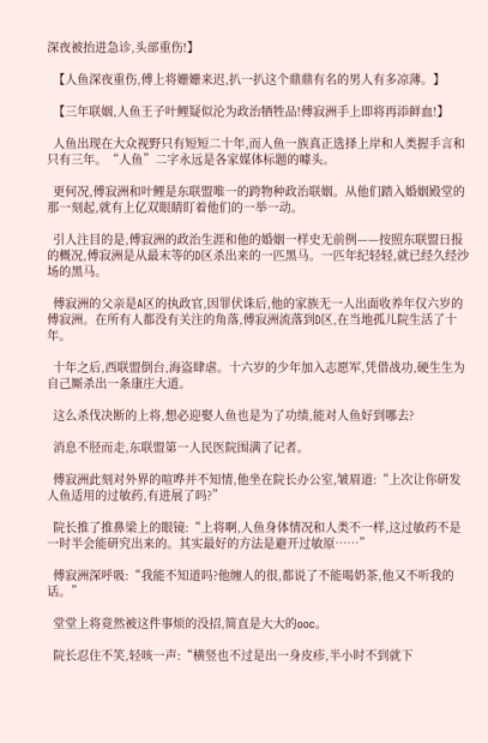深夜被抬进急诊,头部重伤!】

  【人鱼深夜重伤,傅上将姗姗来迟,扒一扒这个鼎鼎有名的男人有多凉薄。】

  【三年联姻,人鱼王子叶鲤疑似沦为政治牺牲品!傅寂洲手上即将再添鲜血!】

  人鱼出现在大众视野只有短短二十年,而人鱼一族真正选择上岸和人类握手言和只有三年。“人鱼”二字永远是各家媒体标题的噱头。

  更何况,傅寂洲和叶鲤是东联盟唯一的跨物种政治联姻。从他们踏入婚姻殿堂的那一刻起,就有上亿双眼睛盯着他们的一举一动。

  引人注目的是,傅寂洲的政治生涯和他的婚姻一样史无前例——按照东联盟日报的概况,傅寂洲是从最末等的D区杀出来的一匹黑马。一匹年纪轻轻,就已经久经沙场的黑马。

  傅寂洲的父亲是A区的执政官,因罪伏诛后,他的家族无一人出面收养年仅六岁的傅寂洲。在所有人都没有关注的角落,傅寂洲流落到D区,在当地孤儿院生活了十年。

  十年之后,西联盟倒台,海盗肆虐。十六岁的少年加入志愿军,凭借战功,硬生生为自己厮杀出一条康庄大道。

  这么杀伐决断的上将,想必迎娶人鱼也是为了功绩,能对人鱼好到哪去?

  消息不胫而走,东联盟第一人民医院围满了记者。

  傅寂洲此刻对外界的喧哗并不知情,他坐在院长办公室,皱眉道:“上次让你研发人鱼适用的过敏药,有进展了吗?”

  院长推了推鼻梁上的眼镜:“上将啊,人鱼身体情况和人类不一样,这过敏药不是一时半会能研究出来的。其实最好的方法是避开过敏原……”

  傅寂洲深呼吸:“我能不知道吗?他缠人的很,都说了不能喝奶茶,他又不听我的话。”

  堂堂上将竟然被这件事烦的没招,简直是大大的ooc。

  院长忍住不笑,轻咳一声:“横竖也不过是出一身皮疹,半小时不到就下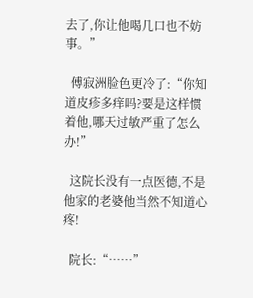去了,你让他喝几口也不妨事。”

  傅寂洲脸色更冷了:“你知道皮疹多痒吗?要是这样惯着他,哪天过敏严重了怎么办!”

  这院长没有一点医德,不是他家的老婆他当然不知道心疼!

  院长:“……”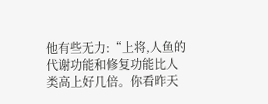他有些无力:“上将,人鱼的代谢功能和修复功能比人类高上好几倍。你看昨天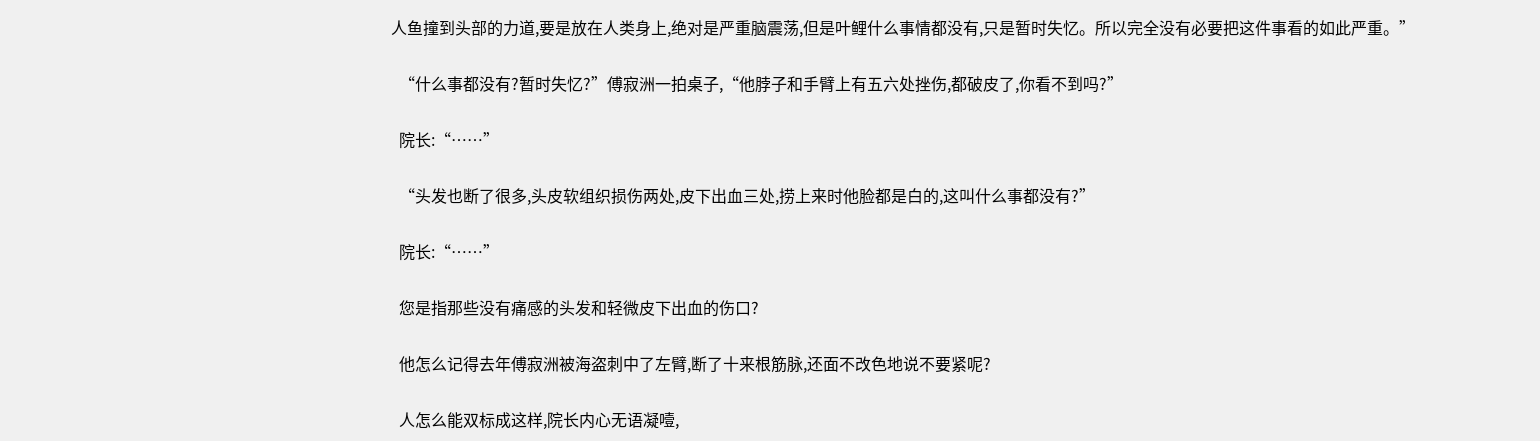人鱼撞到头部的力道,要是放在人类身上,绝对是严重脑震荡,但是叶鲤什么事情都没有,只是暂时失忆。所以完全没有必要把这件事看的如此严重。”

  “什么事都没有?暂时失忆?”傅寂洲一拍桌子,“他脖子和手臂上有五六处挫伤,都破皮了,你看不到吗?”

  院长:“……”

  “头发也断了很多,头皮软组织损伤两处,皮下出血三处,捞上来时他脸都是白的,这叫什么事都没有?”

  院长:“……”

  您是指那些没有痛感的头发和轻微皮下出血的伤口?

  他怎么记得去年傅寂洲被海盗刺中了左臂,断了十来根筋脉,还面不改色地说不要紧呢?

  人怎么能双标成这样,院长内心无语凝噎,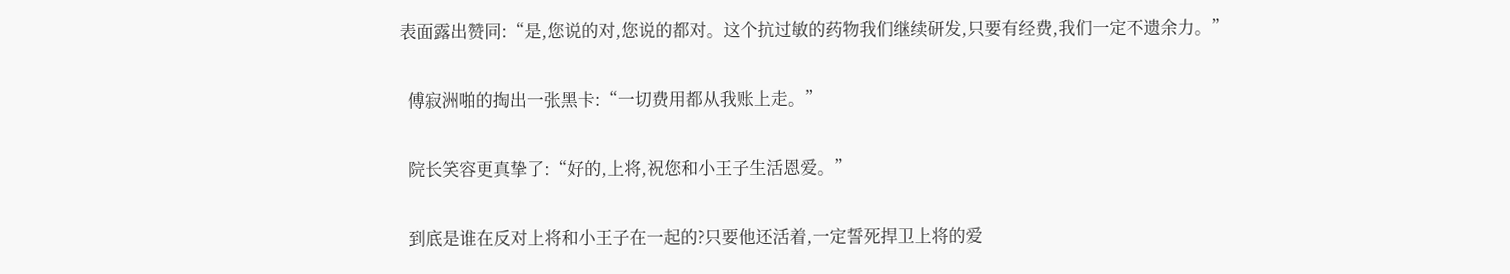表面露出赞同:“是,您说的对,您说的都对。这个抗过敏的药物我们继续研发,只要有经费,我们一定不遗余力。”

  傅寂洲啪的掏出一张黑卡:“一切费用都从我账上走。”

  院长笑容更真挚了:“好的,上将,祝您和小王子生活恩爱。”

  到底是谁在反对上将和小王子在一起的?只要他还活着,一定誓死捍卫上将的爱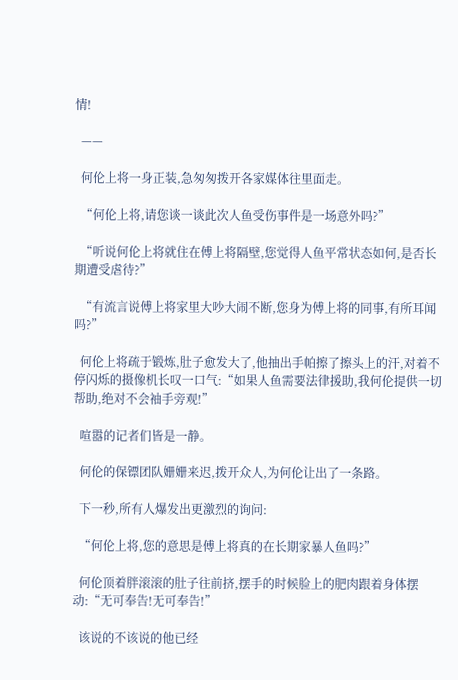情!

  ——

  何伦上将一身正装,急匆匆拨开各家媒体往里面走。

  “何伦上将,请您谈一谈此次人鱼受伤事件是一场意外吗?”

  “听说何伦上将就住在傅上将隔壁,您觉得人鱼平常状态如何,是否长期遭受虐待?”

  “有流言说傅上将家里大吵大闹不断,您身为傅上将的同事,有所耳闻吗?”

  何伦上将疏于锻炼,肚子愈发大了,他抽出手帕擦了擦头上的汗,对着不停闪烁的摄像机长叹一口气:“如果人鱼需要法律援助,我何伦提供一切帮助,绝对不会袖手旁观!”

  喧嚣的记者们皆是一静。

  何伦的保镖团队姗姗来迟,拨开众人,为何伦让出了一条路。

  下一秒,所有人爆发出更激烈的询问:

  “何伦上将,您的意思是傅上将真的在长期家暴人鱼吗?”

  何伦顶着胖滚滚的肚子往前挤,摆手的时候脸上的肥肉跟着身体摆动:“无可奉告!无可奉告!”

  该说的不该说的他已经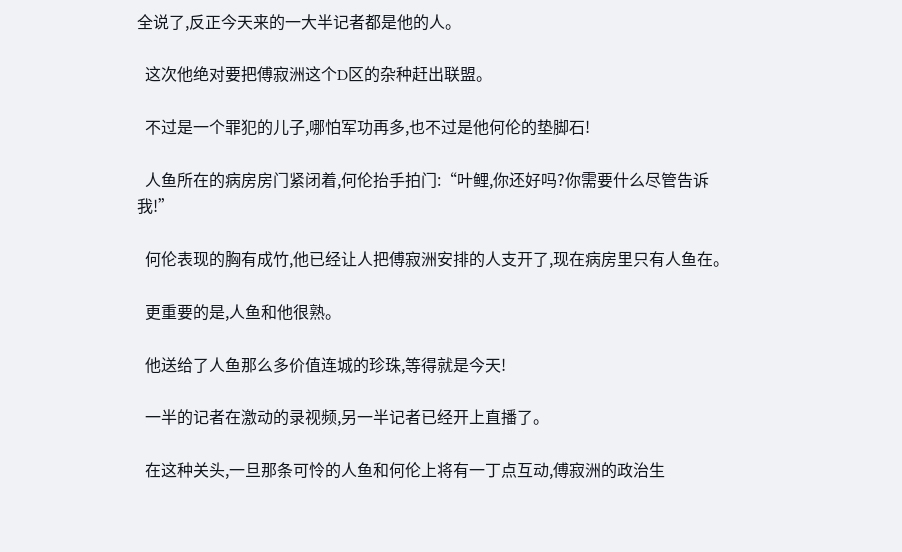全说了,反正今天来的一大半记者都是他的人。

  这次他绝对要把傅寂洲这个D区的杂种赶出联盟。

  不过是一个罪犯的儿子,哪怕军功再多,也不过是他何伦的垫脚石!

  人鱼所在的病房房门紧闭着,何伦抬手拍门:“叶鲤,你还好吗?你需要什么尽管告诉我!”

  何伦表现的胸有成竹,他已经让人把傅寂洲安排的人支开了,现在病房里只有人鱼在。

  更重要的是,人鱼和他很熟。

  他送给了人鱼那么多价值连城的珍珠,等得就是今天!

  一半的记者在激动的录视频,另一半记者已经开上直播了。

  在这种关头,一旦那条可怜的人鱼和何伦上将有一丁点互动,傅寂洲的政治生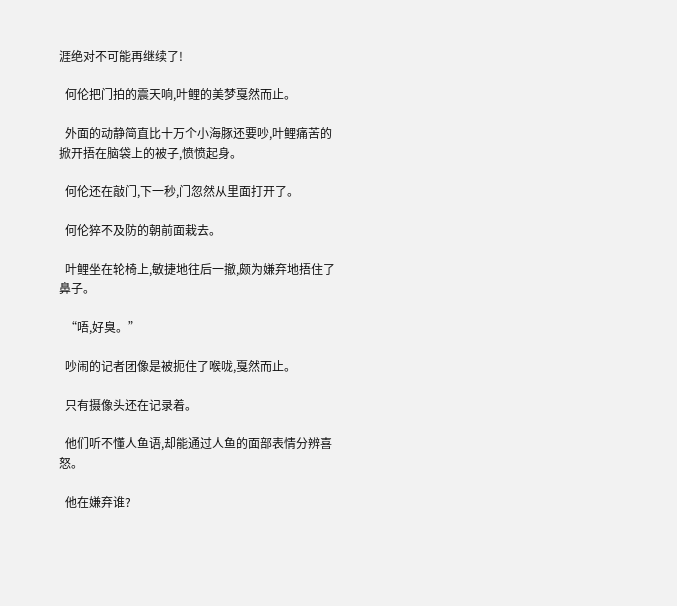涯绝对不可能再继续了!

  何伦把门拍的震天响,叶鲤的美梦戛然而止。

  外面的动静简直比十万个小海豚还要吵,叶鲤痛苦的掀开捂在脑袋上的被子,愤愤起身。

  何伦还在敲门,下一秒,门忽然从里面打开了。

  何伦猝不及防的朝前面栽去。

  叶鲤坐在轮椅上,敏捷地往后一撤,颇为嫌弃地捂住了鼻子。

  “唔,好臭。”

  吵闹的记者团像是被扼住了喉咙,戛然而止。

  只有摄像头还在记录着。

  他们听不懂人鱼语,却能通过人鱼的面部表情分辨喜怒。

  他在嫌弃谁?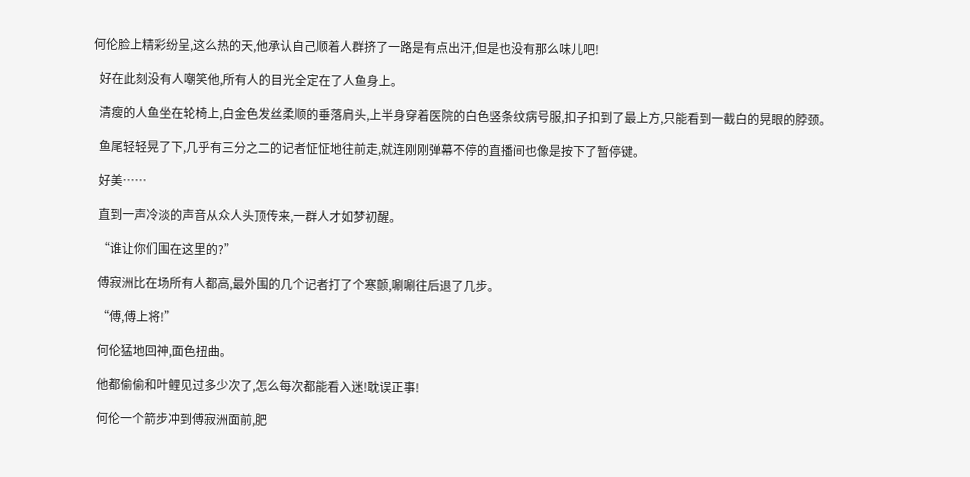何伦脸上精彩纷呈,这么热的天,他承认自己顺着人群挤了一路是有点出汗,但是也没有那么味儿吧!

  好在此刻没有人嘲笑他,所有人的目光全定在了人鱼身上。

  清瘦的人鱼坐在轮椅上,白金色发丝柔顺的垂落肩头,上半身穿着医院的白色竖条纹病号服,扣子扣到了最上方,只能看到一截白的晃眼的脖颈。

  鱼尾轻轻晃了下,几乎有三分之二的记者怔怔地往前走,就连刚刚弹幕不停的直播间也像是按下了暂停键。

  好美……

  直到一声冷淡的声音从众人头顶传来,一群人才如梦初醒。

  “谁让你们围在这里的?”

  傅寂洲比在场所有人都高,最外围的几个记者打了个寒颤,唰唰往后退了几步。

  “傅,傅上将!”

  何伦猛地回神,面色扭曲。

  他都偷偷和叶鲤见过多少次了,怎么每次都能看入迷!耽误正事!

  何伦一个箭步冲到傅寂洲面前,肥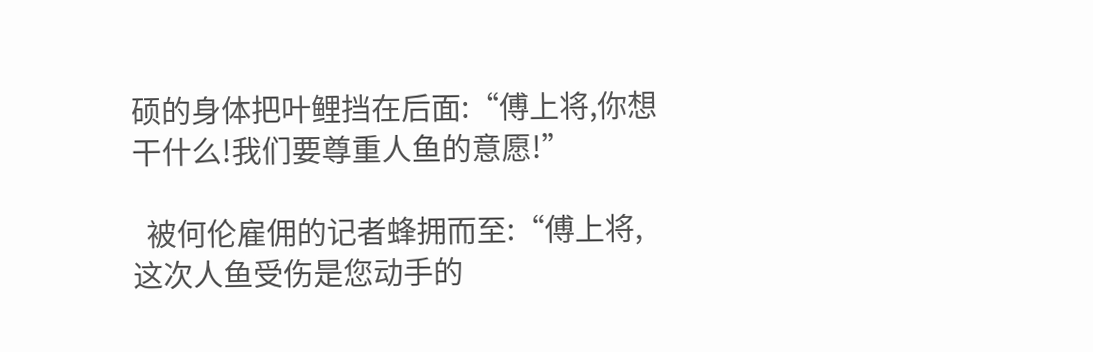硕的身体把叶鲤挡在后面:“傅上将,你想干什么!我们要尊重人鱼的意愿!”

  被何伦雇佣的记者蜂拥而至:“傅上将,这次人鱼受伤是您动手的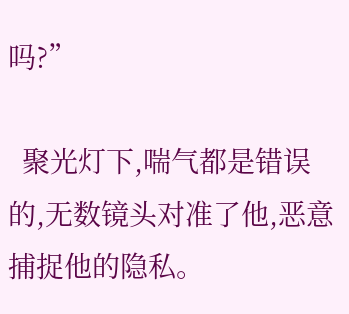吗?”

  聚光灯下,喘气都是错误的,无数镜头对准了他,恶意捕捉他的隐私。